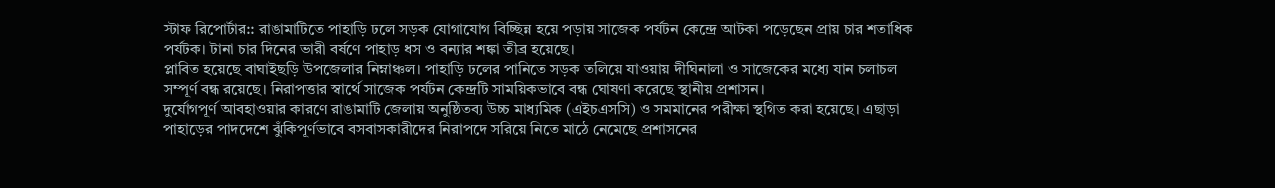স্টাফ রিপোর্টার:: রাঙামাটিতে পাহাড়ি ঢলে সড়ক যোগাযোগ বিচ্ছিন্ন হয়ে পড়ায় সাজেক পর্যটন কেন্দ্রে আটকা পড়েছেন প্রায় চার শতাধিক পর্যটক। টানা চার দিনের ভারী বর্ষণে পাহাড় ধস ও বন্যার শঙ্কা তীব্র হয়েছে।
প্লাবিত হয়েছে বাঘাইছড়ি উপজেলার নিম্নাঞ্চল। পাহাড়ি ঢলের পানিতে সড়ক তলিয়ে যাওয়ায় দীঘিনালা ও সাজেকের মধ্যে যান চলাচল সম্পূর্ণ বন্ধ রয়েছে। নিরাপত্তার স্বার্থে সাজেক পর্যটন কেন্দ্রটি সাময়িকভাবে বন্ধ ঘোষণা করেছে স্থানীয় প্রশাসন।
দুর্যোগপূর্ণ আবহাওয়ার কারণে রাঙামাটি জেলায় অনুষ্ঠিতব্য উচ্চ মাধ্যমিক (এইচএসসি) ও সমমানের পরীক্ষা স্থগিত করা হয়েছে। এছাড়া পাহাড়ের পাদদেশে ঝুঁকিপূর্ণভাবে বসবাসকারীদের নিরাপদে সরিয়ে নিতে মাঠে নেমেছে প্রশাসনের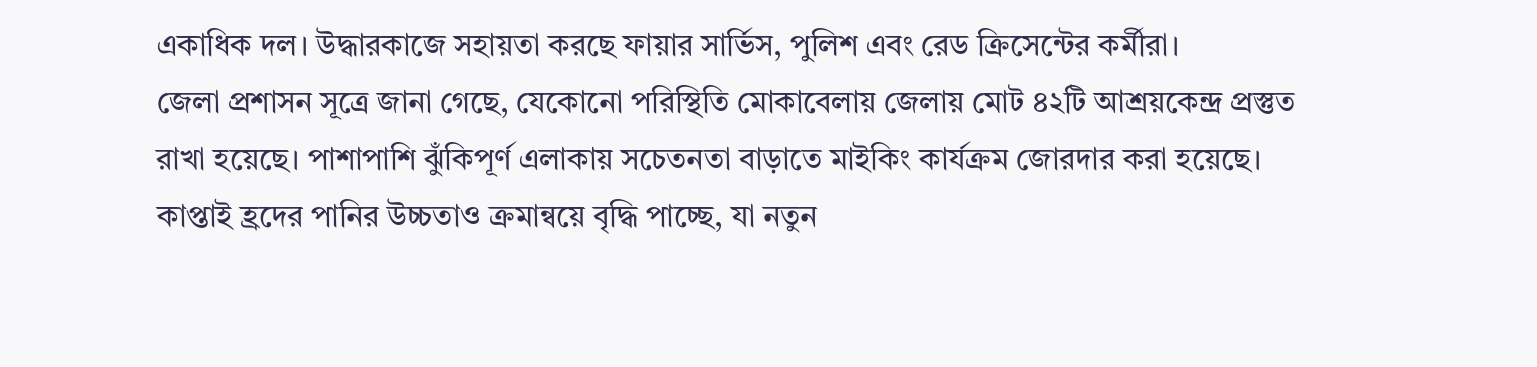একাধিক দল। উদ্ধারকাজে সহায়তা করছে ফায়ার সার্ভিস, পুলিশ এবং রেড ক্রিসেন্টের কর্মীরা।
জেলা প্রশাসন সূত্রে জানা গেছে, যেকোনো পরিস্থিতি মোকাবেলায় জেলায় মোট ৪২টি আশ্রয়কেন্দ্র প্রস্তুত রাখা হয়েছে। পাশাপাশি ঝুঁকিপূর্ণ এলাকায় সচেতনতা বাড়াতে মাইকিং কার্যক্রম জোরদার করা হয়েছে। কাপ্তাই হ্রদের পানির উচ্চতাও ক্রমান্বয়ে বৃদ্ধি পাচ্ছে, যা নতুন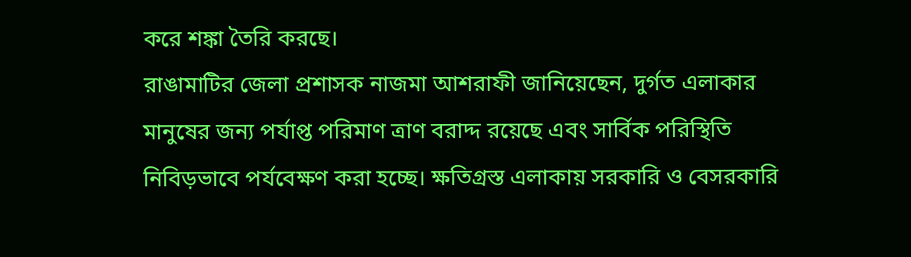করে শঙ্কা তৈরি করছে।
রাঙামাটির জেলা প্রশাসক নাজমা আশরাফী জানিয়েছেন, দুর্গত এলাকার মানুষের জন্য পর্যাপ্ত পরিমাণ ত্রাণ বরাদ্দ রয়েছে এবং সার্বিক পরিস্থিতি নিবিড়ভাবে পর্যবেক্ষণ করা হচ্ছে। ক্ষতিগ্রস্ত এলাকায় সরকারি ও বেসরকারি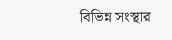বিভিন্ন সংস্থার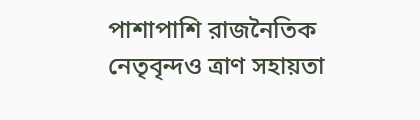পাশাপাশি রাজনৈতিক নেতৃবৃন্দও ত্রাণ সহায়তা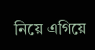নিয়ে এগিয়ে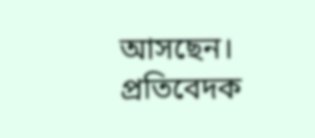আসছেন।
প্রতিবেদক